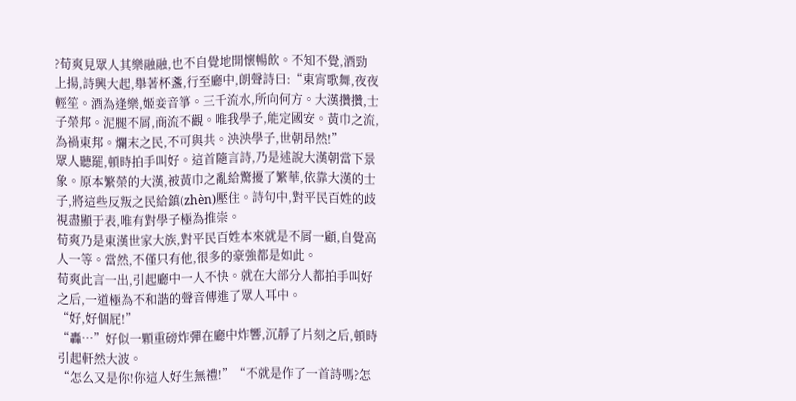?荀爽見眾人其樂融融,也不自覺地開懷暢飲。不知不覺,酒勁上揚,詩興大起,舉著杯盞,行至廳中,朗聲詩曰:“東宵歌舞,夜夜輕笙。酒為逢樂,姬妾音箏。三千流水,所向何方。大漢攢攢,士子榮邦。泥腿不屑,商流不觀。唯我學子,能定國安。黃巾之流,為禍東邦。爛末之民,不可與共。泱泱學子,世朝昂然!”
眾人聽罷,頓時拍手叫好。這首隨言詩,乃是述說大漢朝當下景象。原本繁榮的大漢,被黃巾之亂給驚擾了繁華,依靠大漢的士子,將這些反叛之民給鎮(zhèn)壓住。詩句中,對平民百姓的歧視盡顯于表,唯有對學子極為推崇。
荀爽乃是東漢世家大族,對平民百姓本來就是不屑一顧,自覺高人一等。當然,不僅只有他,很多的豪強都是如此。
荀爽此言一出,引起廳中一人不快。就在大部分人都拍手叫好之后,一道極為不和諧的聲音傳進了眾人耳中。
“好,好個屁!”
“轟…”好似一顆重磅炸彈在廳中炸響,沉靜了片刻之后,頓時引起軒然大波。
“怎么又是你!你這人好生無禮!”“不就是作了一首詩嗎?怎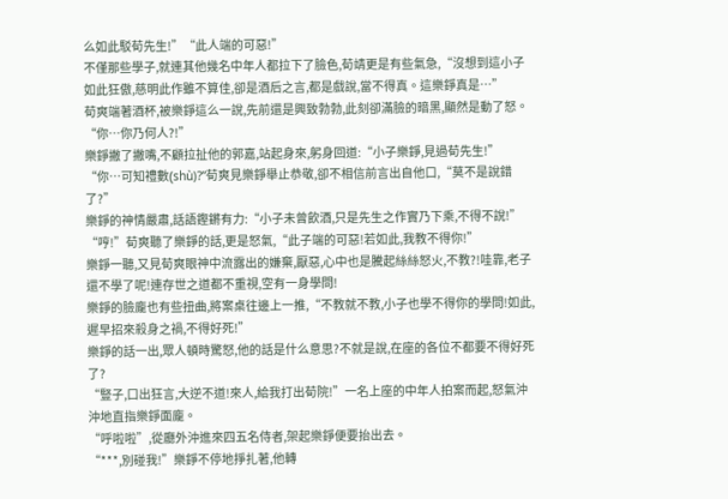么如此駁荀先生!”“此人端的可惡!”
不僅那些學子,就連其他幾名中年人都拉下了臉色,荀靖更是有些氣急,“沒想到這小子如此狂傲,慈明此作雖不算佳,卻是酒后之言,都是戲說,當不得真。這樂錚真是…”
荀爽端著酒杯,被樂錚這么一說,先前還是興致勃勃,此刻卻滿臉的暗黑,顯然是動了怒。
“你…你乃何人?!”
樂錚撇了撇嘴,不顧拉扯他的郭嘉,站起身來,躬身回道:“小子樂錚,見過荀先生!”
“你…可知禮數(shù)?”荀爽見樂錚舉止恭敬,卻不相信前言出自他口,“莫不是說錯了?”
樂錚的神情嚴肅,話語鏗鏘有力:“小子未曾飲酒,只是先生之作實乃下乘,不得不說!”
“哼!”荀爽聽了樂錚的話,更是怒氣,“此子端的可惡!若如此,我教不得你!”
樂錚一聽,又見荀爽眼神中流露出的嫌棄,厭惡,心中也是騰起絲絲怒火,不教?!哇靠,老子還不學了呢!連存世之道都不重視,空有一身學問!
樂錚的臉龐也有些扭曲,將案桌往邊上一推,“不教就不教,小子也學不得你的學問!如此,遲早招來殺身之禍,不得好死!”
樂錚的話一出,眾人頓時驚怒,他的話是什么意思?不就是說,在座的各位不都要不得好死了?
“豎子,口出狂言,大逆不道!來人,給我打出荀院!”一名上座的中年人拍案而起,怒氣沖沖地直指樂錚面龐。
“呼啦啦”,從廳外沖進來四五名侍者,架起樂錚便要抬出去。
“***,別碰我!”樂錚不停地掙扎著,他轉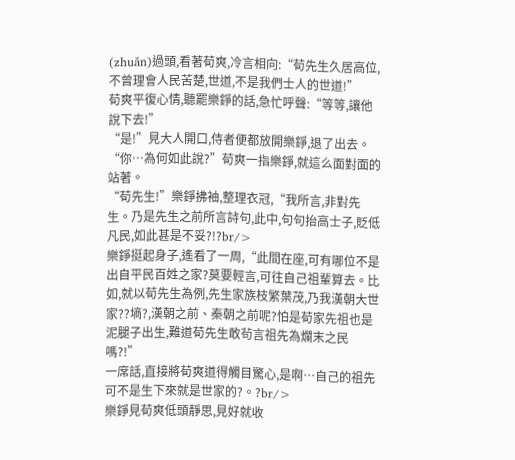(zhuǎn)過頭,看著荀爽,冷言相向:“荀先生久居高位,不曾理會人民苦楚,世道,不是我們士人的世道!”
荀爽平復心情,聽罷樂錚的話,急忙呼聲:“等等,讓他說下去!”
“是!”見大人開口,侍者便都放開樂錚,退了出去。
“你…為何如此說?”荀爽一指樂錚,就這么面對面的站著。
“荀先生!”樂錚拂袖,整理衣冠,“我所言,非對先生。乃是先生之前所言詩句,此中,句句抬高士子,貶低凡民,如此甚是不妥?!?br/>
樂錚挺起身子,遙看了一周,“此間在座,可有哪位不是出自平民百姓之家?莫要輕言,可往自己祖輩算去。比如,就以荀先生為例,先生家族枝繁葉茂,乃我漢朝大世家??墒?,漢朝之前、秦朝之前呢?怕是荀家先祖也是泥腿子出生,難道荀先生敢茍言祖先為爛末之民嗎?!”
一席話,直接將荀爽道得觸目驚心,是啊…自己的祖先可不是生下來就是世家的?。?br/>
樂錚見荀爽低頭靜思,見好就收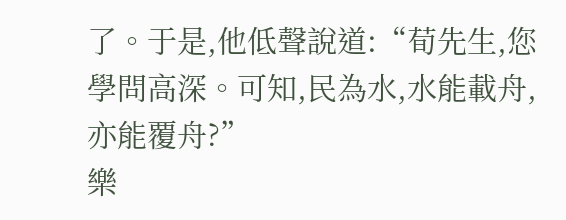了。于是,他低聲說道:“荀先生,您學問高深。可知,民為水,水能載舟,亦能覆舟?”
樂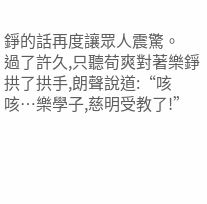錚的話再度讓眾人震驚。
過了許久,只聽荀爽對著樂錚拱了拱手,朗聲說道:“咳咳…樂學子,慈明受教了!”